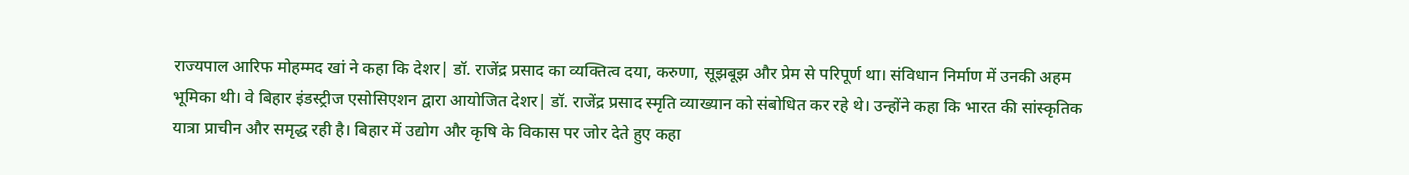राज्यपाल आरिफ मोहम्मद खां ने कहा कि देशर| डॉ. राजेंद्र प्रसाद का व्यक्तित्व दया, करुणा, सूझबूझ और प्रेम से परिपूर्ण था। संविधान निर्माण में उनकी अहम भूमिका थी। वे बिहार इंडस्ट्रीज एसोसिएशन द्वारा आयोजित देशर| डॉ. राजेंद्र प्रसाद स्मृति व्याख्यान को संबोधित कर रहे थे। उन्होंने कहा कि भारत की सांस्कृतिक यात्रा प्राचीन और समृद्ध रही है। बिहार में उद्योग और कृषि के विकास पर जोर देते हुए कहा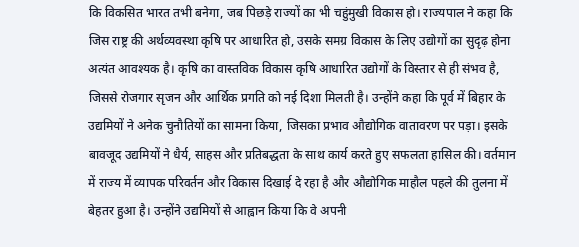कि विकसित भारत तभी बनेगा, जब पिछड़े राज्यों का भी चहुंमुखी विकास हो। राज्यपाल ने कहा कि जिस राष्ट्र की अर्थव्यवस्था कृषि पर आधारित हो, उसके समग्र विकास के लिए उद्योगों का सुदृढ़ होना अत्यंत आवश्यक है। कृषि का वास्तविक विकास कृषि आधारित उद्योगों के विस्तार से ही संभव है, जिससे रोजगार सृजन और आर्थिक प्रगति को नई दिशा मिलती है। उन्होंने कहा कि पूर्व में बिहार के उद्यमियों ने अनेक चुनौतियों का सामना किया, जिसका प्रभाव औद्योगिक वातावरण पर पड़ा। इसके बावजूद उद्यमियों ने धैर्य, साहस और प्रतिबद्धता के साथ कार्य करते हुए सफलता हासिल की। वर्तमान में राज्य में व्यापक परिवर्तन और विकास दिखाई दे रहा है और औद्योगिक माहौल पहले की तुलना में बेहतर हुआ है। उन्होंने उद्यमियों से आह्वान किया कि वे अपनी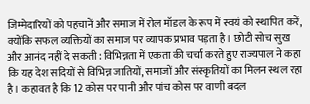जिम्मेदारियों को पहचानें और समाज में रोल मॉडल के रूप में स्वयं को स्थापित करें, क्योंकि सफल व्यक्तियों का समाज पर व्यापक प्रभाव पड़ता है। छोटी सोच सुख और आनंद नहीं दे सकती : विभिन्नता में एकता की चर्चा करते हुए राज्यपाल ने कहा कि यह देश सदियों से विभिन्न जातियों, समाजों और संस्कृतियों का मिलन स्थल रहा है। कहावत है कि 12 कोस पर पानी और पांच कोस पर वाणी बदल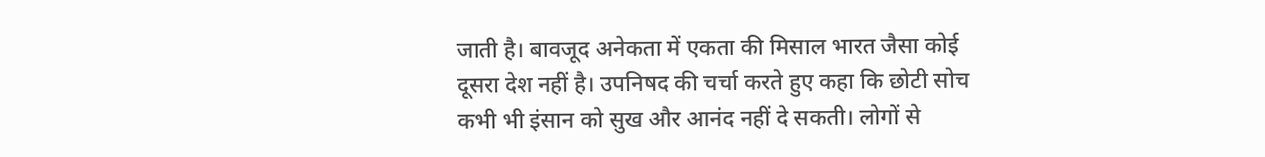जाती है। बावजूद अनेकता में एकता की मिसाल भारत जैसा कोई दूसरा देश नहीं है। उपनिषद की चर्चा करते हुए कहा कि छोटी सोच कभी भी इंसान को सुख और आनंद नहीं दे सकती। लोगों से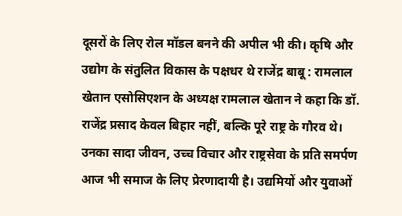दूसरों के लिए रोल मॉडल बनने की अपील भी की। कृषि और उद्योग के संतुलित विकास के पक्षधर थे राजेंद्र बाबू : रामलाल खेतान एसोसिएशन के अध्यक्ष रामलाल खेतान ने कहा कि डॉ. राजेंद्र प्रसाद केवल बिहार नहीं, बल्कि पूरे राष्ट्र के गौरव थे। उनका सादा जीवन, उच्च विचार और राष्ट्रसेवा के प्रति समर्पण आज भी समाज के लिए प्रेरणादायी है। उद्यमियों और युवाओं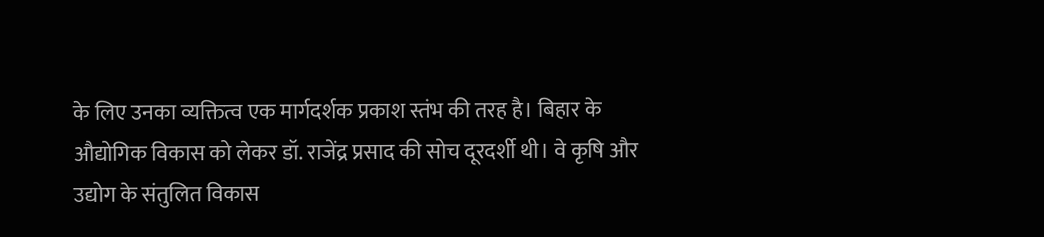के लिए उनका व्यक्तित्व एक मार्गदर्शक प्रकाश स्तंभ की तरह है। बिहार के औद्योगिक विकास को लेकर डॉ. राजेंद्र प्रसाद की सोच दूरदर्शी थी। वे कृषि और उद्योग के संतुलित विकास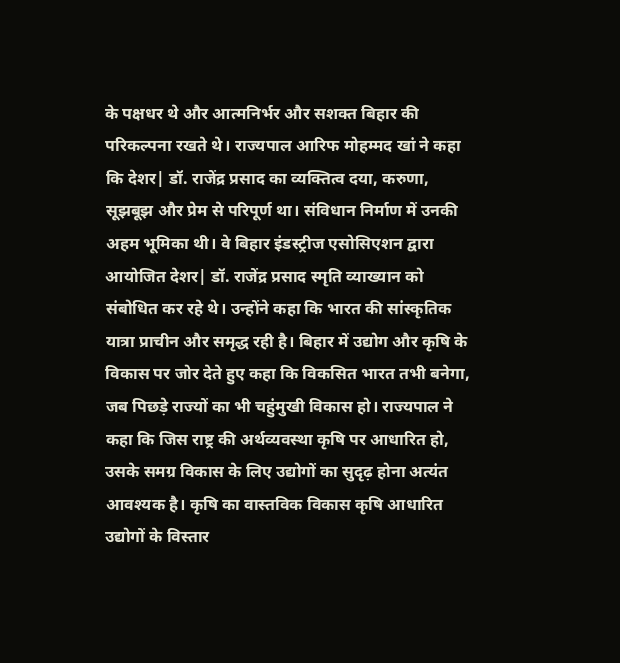के पक्षधर थे और आत्मनिर्भर और सशक्त बिहार की परिकल्पना रखते थे। राज्यपाल आरिफ मोहम्मद खां ने कहा कि देशर| डॉ. राजेंद्र प्रसाद का व्यक्तित्व दया, करुणा, सूझबूझ और प्रेम से परिपूर्ण था। संविधान निर्माण में उनकी अहम भूमिका थी। वे बिहार इंडस्ट्रीज एसोसिएशन द्वारा आयोजित देशर| डॉ. राजेंद्र प्रसाद स्मृति व्याख्यान को संबोधित कर रहे थे। उन्होंने कहा कि भारत की सांस्कृतिक यात्रा प्राचीन और समृद्ध रही है। बिहार में उद्योग और कृषि के विकास पर जोर देते हुए कहा कि विकसित भारत तभी बनेगा, जब पिछड़े राज्यों का भी चहुंमुखी विकास हो। राज्यपाल ने कहा कि जिस राष्ट्र की अर्थव्यवस्था कृषि पर आधारित हो, उसके समग्र विकास के लिए उद्योगों का सुदृढ़ होना अत्यंत आवश्यक है। कृषि का वास्तविक विकास कृषि आधारित उद्योगों के विस्तार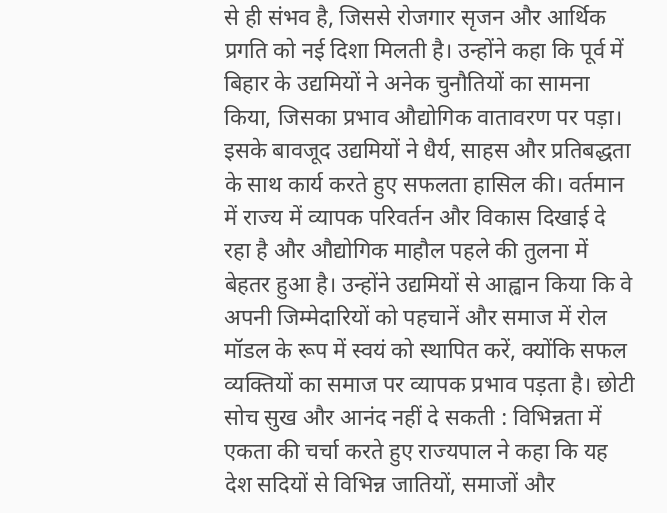से ही संभव है, जिससे रोजगार सृजन और आर्थिक प्रगति को नई दिशा मिलती है। उन्होंने कहा कि पूर्व में बिहार के उद्यमियों ने अनेक चुनौतियों का सामना किया, जिसका प्रभाव औद्योगिक वातावरण पर पड़ा। इसके बावजूद उद्यमियों ने धैर्य, साहस और प्रतिबद्धता के साथ कार्य करते हुए सफलता हासिल की। वर्तमान में राज्य में व्यापक परिवर्तन और विकास दिखाई दे रहा है और औद्योगिक माहौल पहले की तुलना में बेहतर हुआ है। उन्होंने उद्यमियों से आह्वान किया कि वे अपनी जिम्मेदारियों को पहचानें और समाज में रोल मॉडल के रूप में स्वयं को स्थापित करें, क्योंकि सफल व्यक्तियों का समाज पर व्यापक प्रभाव पड़ता है। छोटी सोच सुख और आनंद नहीं दे सकती : विभिन्नता में एकता की चर्चा करते हुए राज्यपाल ने कहा कि यह देश सदियों से विभिन्न जातियों, समाजों और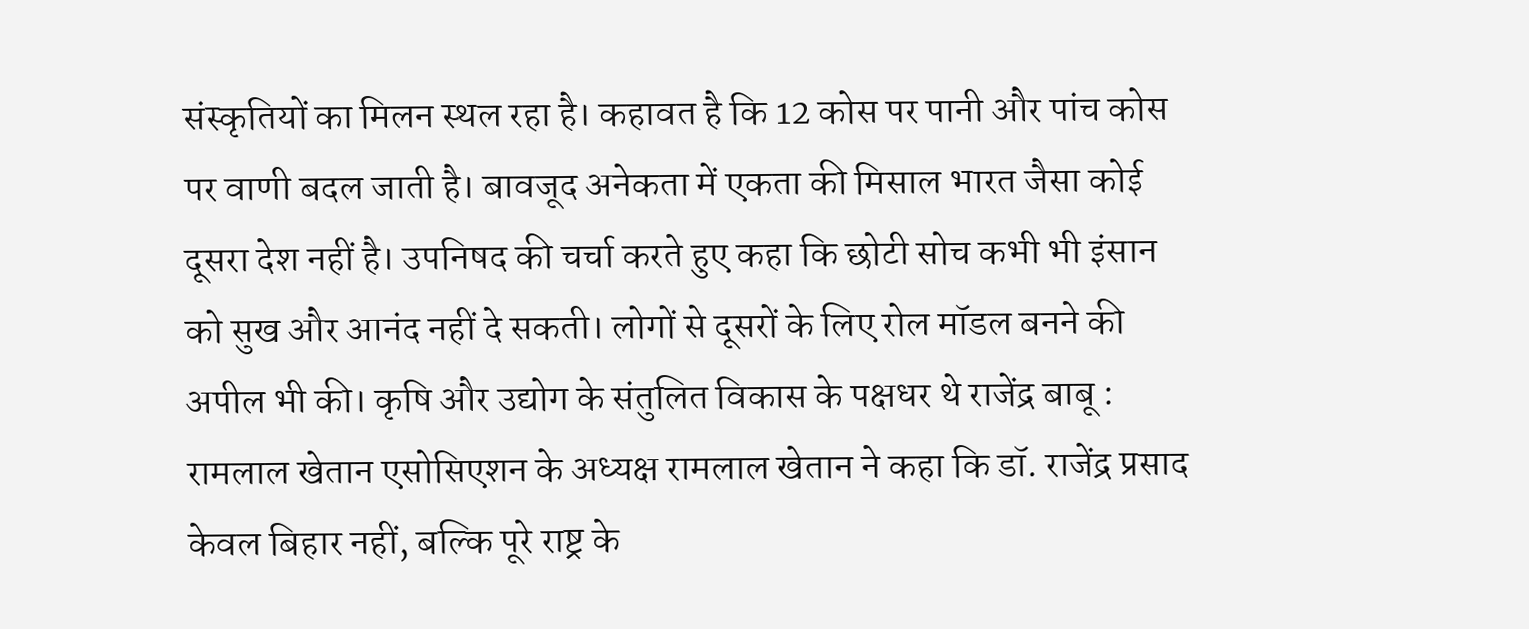संस्कृतियों का मिलन स्थल रहा है। कहावत है कि 12 कोस पर पानी और पांच कोस पर वाणी बदल जाती है। बावजूद अनेकता में एकता की मिसाल भारत जैसा कोई दूसरा देश नहीं है। उपनिषद की चर्चा करते हुए कहा कि छोटी सोच कभी भी इंसान को सुख और आनंद नहीं दे सकती। लोगों से दूसरों के लिए रोल मॉडल बनने की अपील भी की। कृषि और उद्योग के संतुलित विकास के पक्षधर थे राजेंद्र बाबू : रामलाल खेतान एसोसिएशन के अध्यक्ष रामलाल खेतान ने कहा कि डॉ. राजेंद्र प्रसाद केवल बिहार नहीं, बल्कि पूरे राष्ट्र के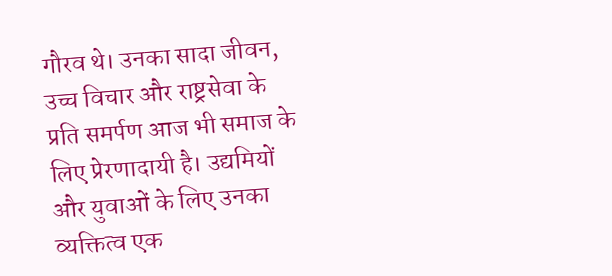गौरव थे। उनका सादा जीवन, उच्च विचार और राष्ट्रसेवा के प्रति समर्पण आज भी समाज के लिए प्रेरणादायी है। उद्यमियों और युवाओं के लिए उनका व्यक्तित्व एक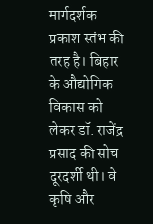मार्गदर्शक प्रकाश स्तंभ की तरह है। बिहार के औद्योगिक विकास को लेकर डॉ. राजेंद्र प्रसाद की सोच दूरदर्शी थी। वे कृषि और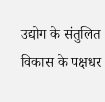उद्योग के संतुलित विकास के पक्षधर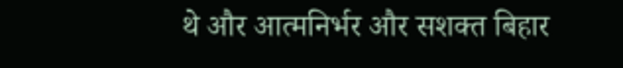थे और आत्मनिर्भर और सशक्त बिहार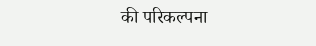की परिकल्पना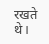रखते थे।